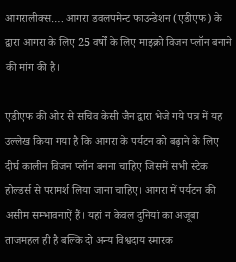आगरालीक्स…. आगरा डवलपमेन्ट फाउन्डेशन (एडीएफ) के द्वारा आगरा के लिए 25 वर्षों के लिए माइक्रो विजन प्लॉन बनाने की मांग की है।

एडीएफ की ओर से सचिव केसी जैन द्वारा भेजे गये पत्र में यह उल्लेख किया गया है कि आगरा के पर्यटन को बढ़ाने के लिए दीर्घ कालीन विजन प्लॉन बनना चाहिए जिसमें सभी स्टेक होल्डर्स से परामर्श लिया जाना चाहिए। आगरा में पर्यटन की असीम सम्भावनाऐं हैं। यहां न केवल दुनियां का अजूबा ताजमहल ही है बल्कि दो अन्य विश्वदाय स्मारक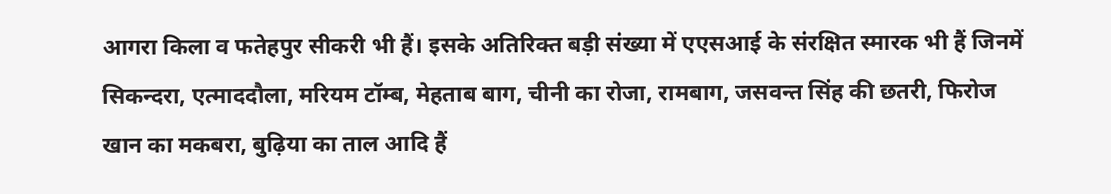आगरा किला व फतेहपुर सीकरी भी हैं। इसके अतिरिक्त बड़ी संख्या में एएसआई के संरक्षित स्मारक भी हैं जिनमें सिकन्दरा, एत्माददौला, मरियम टॉम्ब, मेहताब बाग, चीनी का रोजा, रामबाग, जसवन्त सिंह की छतरी, फिरोज खान का मकबरा, बुढ़िया का ताल आदि हैं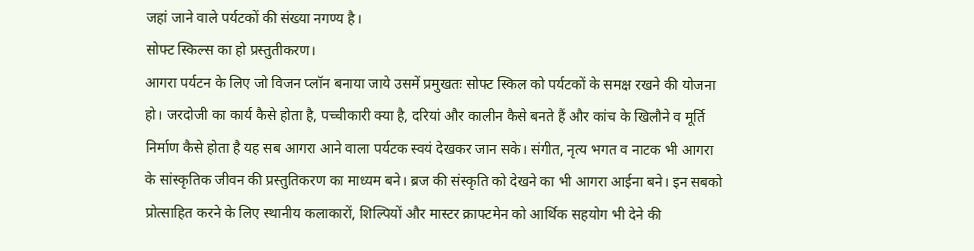जहां जाने वाले पर्यटकों की संख्या नगण्य है।
सोफ्ट स्किल्स का हो प्रस्तुतीकरण।
आगरा पर्यटन के लिए जो विजन प्लॉन बनाया जाये उसमें प्रमुखतः सोफ्ट स्किल को पर्यटकों के समक्ष रखने की योजना हो। जरदोजी का कार्य कैसे होता है, पच्चीकारी क्या है, दरियां और कालीन कैसे बनते हैं और कांच के खिलौने व मूर्ति निर्माण कैसे होता है यह सब आगरा आने वाला पर्यटक स्वयं देखकर जान सके। संगीत, नृत्य भगत व नाटक भी आगरा के सांस्कृतिक जीवन की प्रस्तुतिकरण का माध्यम बने। ब्रज की संस्कृति को देखने का भी आगरा आईना बने। इन सबको प्रोत्साहित करने के लिए स्थानीय कलाकारों, शिल्पियों और मास्टर क्राफ्टमेन को आर्थिक सहयोग भी देने की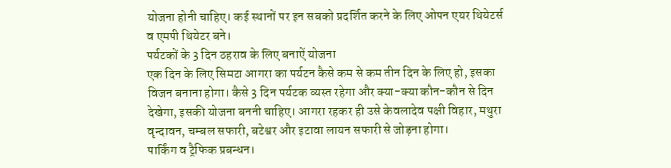योजना होनी चाहिए। कई स्थानों पर इन सबको प्रदर्शित करने के लिए ओपन एयर थियेटर्स व एमपी थियेटर बने।
पर्यटकों के 3 दिन ठहराव के लिए बनाऐं योजना
एक दिन के लिए सिमटा आगरा का पर्यटन कैसे कम से कम तीन दिन के लिए हो, इसका विजन बनाना होगा। कैसे 3 दिन पर्यटक व्यस्त रहेगा और क्या-क्या कौन-कौन से दिन देखेगा, इसकी योजना बननी चाहिए। आगरा रहकर ही उसे केवलादेव पक्षी विहार, मथुरा वृन्दावन, चम्बल सफारी, बटेश्वर और इटावा लायन सफारी से जोड़ना होगा।
पार्किंग व ट्रैफिक प्रबन्धन।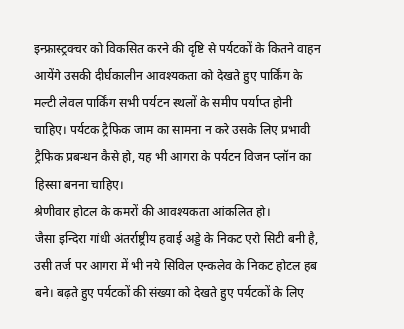इन्फ्रास्ट्रक्चर को विकसित करने की दृष्टि से पर्यटकों के कितने वाहन आयेंगे उसकी दीर्घकालीन आवश्यकता को देखते हुए पार्किंग के मल्टी लेवल पार्किंग सभी पर्यटन स्थलों के समीप पर्याप्त होनी चाहिए। पर्यटक ट्रैफिक जाम का सामना न करे उसके लिए प्रभावी ट्रैफिक प्रबन्धन कैसे हो, यह भी आगरा के पर्यटन विजन प्लॉन का हिस्सा बनना चाहिए।
श्रेणीवार होटल के कमरों की आवश्यकता आंकलित हो।
जैसा इन्दिरा गांधी अंतर्राष्ट्रीय हवाई अड्डे के निकट एरो सिटी बनी है, उसी तर्ज पर आगरा में भी नये सिविल एन्कलेव के निकट होटल हब बने। बढ़ते हुए पर्यटकों की संख्या को देखते हुए पर्यटकों के लिए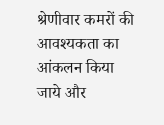श्रेणीवार कमरों की आवश्यकता का आंकलन किया जाये और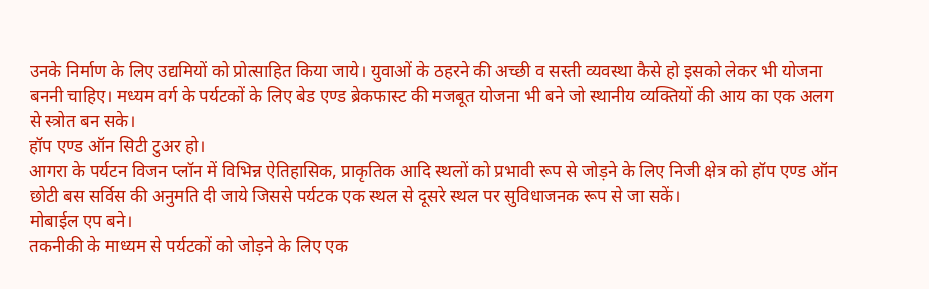उनके निर्माण के लिए उद्यमियों को प्रोत्साहित किया जाये। युवाओं के ठहरने की अच्छी व सस्ती व्यवस्था कैसे हो इसको लेकर भी योजना बननी चाहिए। मध्यम वर्ग के पर्यटकों के लिए बेड एण्ड ब्रेकफास्ट की मजबूत योजना भी बने जो स्थानीय व्यक्तियों की आय का एक अलग से स्त्रोत बन सके।
हॉप एण्ड ऑन सिटी टुअर हो।
आगरा के पर्यटन विजन प्लॉन में विभिन्न ऐतिहासिक, प्राकृतिक आदि स्थलों को प्रभावी रूप से जोड़ने के लिए निजी क्षेत्र को हॉप एण्ड ऑन छोटी बस सर्विस की अनुमति दी जाये जिससे पर्यटक एक स्थल से दूसरे स्थल पर सुविधाजनक रूप से जा सकें।
मोबाईल एप बने।
तकनीकी के माध्यम से पर्यटकों को जोड़ने के लिए एक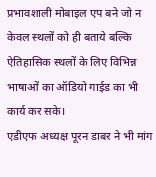प्रभावशाली मोबाइल एप बने जो न केवल स्थलों को ही बताये बल्कि ऐतिहासिक स्थलों के लिए विभिन्न भाषाओं का ऑडियो गाईड का भी कार्य कर सके।
एडीएफ अध्यक्ष पूरन डाबर ने भी मांग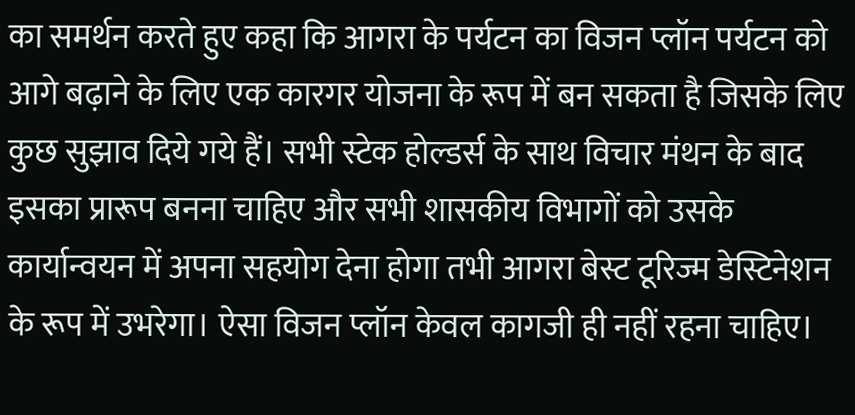का समर्थन करते हुए कहा कि आगरा के पर्यटन का विजन प्लॉन पर्यटन को आगे बढ़ाने के लिए एक कारगर योजना के रूप में बन सकता है जिसके लिए कुछ सुझाव दिये गये हैं। सभी स्टेक होल्डर्स के साथ विचार मंथन के बाद इसका प्रारूप बनना चाहिए और सभी शासकीय विभागों को उसके कार्यान्वयन में अपना सहयोग देना होगा तभी आगरा बेस्ट टूरिज्म डेस्टिनेशन के रूप में उभरेगा। ऐसा विजन प्लॉन केवल कागजी ही नहीं रहना चाहिए।